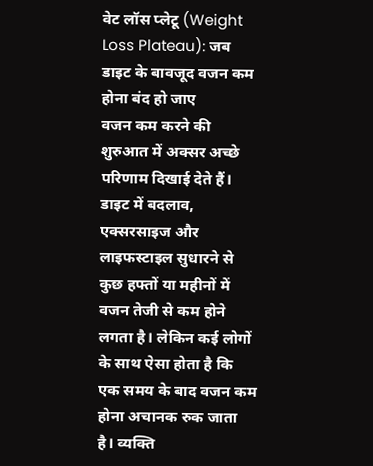वेट लॉस प्लेटू (Weight Loss Plateau): जब डाइट के बावजूद वजन कम होना बंद हो जाए
वजन कम करने की शुरुआत में अक्सर अच्छे परिणाम दिखाई देते हैं। डाइट में बदलाव, एक्सरसाइज और लाइफस्टाइल सुधारने से कुछ हफ्तों या महीनों में वजन तेजी से कम होने लगता है। लेकिन कई लोगों के साथ ऐसा होता है कि एक समय के बाद वजन कम होना अचानक रुक जाता है। व्यक्ति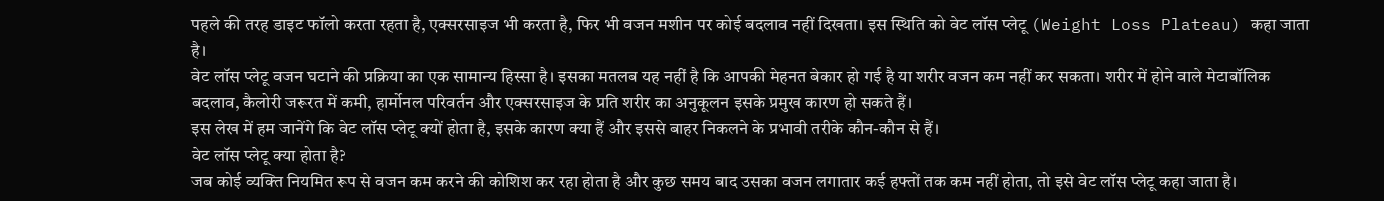पहले की तरह डाइट फॉलो करता रहता है, एक्सरसाइज भी करता है, फिर भी वजन मशीन पर कोई बदलाव नहीं दिखता। इस स्थिति को वेट लॉस प्लेटू (Weight Loss Plateau) कहा जाता है।
वेट लॉस प्लेटू वजन घटाने की प्रक्रिया का एक सामान्य हिस्सा है। इसका मतलब यह नहीं है कि आपकी मेहनत बेकार हो गई है या शरीर वजन कम नहीं कर सकता। शरीर में होने वाले मेटाबॉलिक बदलाव, कैलोरी जरूरत में कमी, हार्मोनल परिवर्तन और एक्सरसाइज के प्रति शरीर का अनुकूलन इसके प्रमुख कारण हो सकते हैं।
इस लेख में हम जानेंगे कि वेट लॉस प्लेटू क्यों होता है, इसके कारण क्या हैं और इससे बाहर निकलने के प्रभावी तरीके कौन-कौन से हैं।
वेट लॉस प्लेटू क्या होता है?
जब कोई व्यक्ति नियमित रूप से वजन कम करने की कोशिश कर रहा होता है और कुछ समय बाद उसका वजन लगातार कई हफ्तों तक कम नहीं होता, तो इसे वेट लॉस प्लेटू कहा जाता है।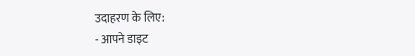उदाहरण के लिए:
- आपने डाइट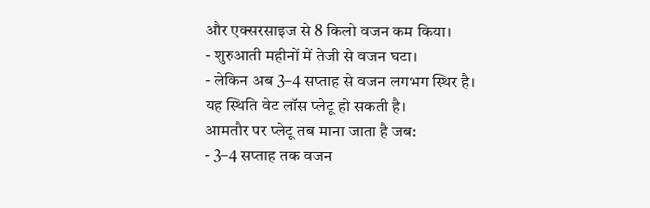और एक्सरसाइज से 8 किलो वजन कम किया।
- शुरुआती महीनों में तेजी से वजन घटा।
- लेकिन अब 3–4 सप्ताह से वजन लगभग स्थिर है।
यह स्थिति वेट लॉस प्लेटू हो सकती है।
आमतौर पर प्लेटू तब माना जाता है जब:
- 3–4 सप्ताह तक वजन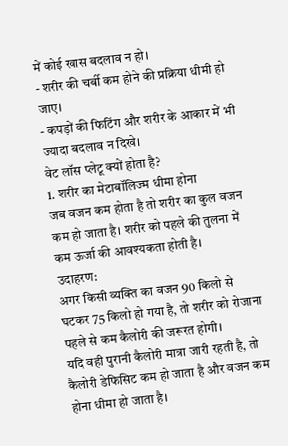में कोई खास बदलाव न हो।
- शरीर की चर्बी कम होने की प्रक्रिया धीमी हो जाए।
- कपड़ों की फिटिंग और शरीर के आकार में भी ज्यादा बदलाव न दिखे।
वेट लॉस प्लेटू क्यों होता है?
1. शरीर का मेटाबॉलिज्म धीमा होना
जब वजन कम होता है तो शरीर का कुल वजन कम हो जाता है। शरीर को पहले की तुलना में कम ऊर्जा की आवश्यकता होती है।
उदाहरण:
अगर किसी व्यक्ति का वजन 90 किलो से घटकर 75 किलो हो गया है, तो शरीर को रोजाना पहले से कम कैलोरी की जरूरत होगी।
यदि वही पुरानी कैलोरी मात्रा जारी रहती है, तो कैलोरी डेफिसिट कम हो जाता है और वजन कम होना धीमा हो जाता है।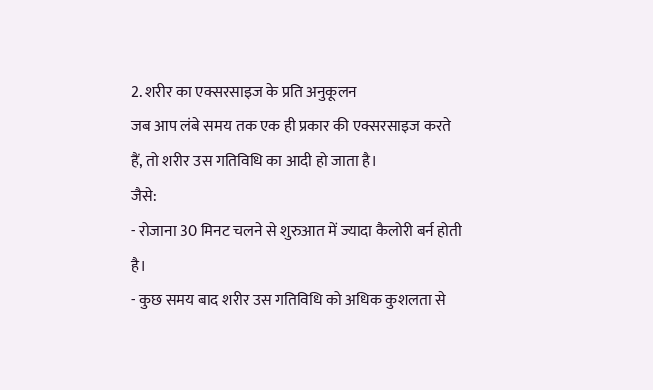2. शरीर का एक्सरसाइज के प्रति अनुकूलन
जब आप लंबे समय तक एक ही प्रकार की एक्सरसाइज करते हैं, तो शरीर उस गतिविधि का आदी हो जाता है।
जैसे:
- रोजाना 30 मिनट चलने से शुरुआत में ज्यादा कैलोरी बर्न होती है।
- कुछ समय बाद शरीर उस गतिविधि को अधिक कुशलता से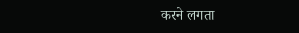करने लगता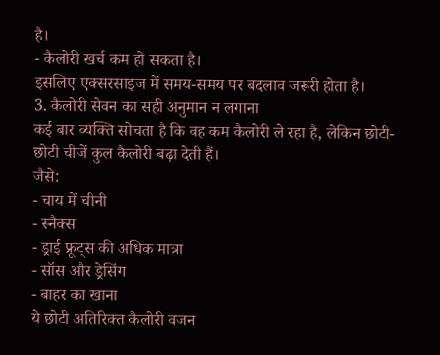है।
- कैलोरी खर्च कम हो सकता है।
इसलिए एक्सरसाइज में समय-समय पर बदलाव जरूरी होता है।
3. कैलोरी सेवन का सही अनुमान न लगाना
कई बार व्यक्ति सोचता है कि वह कम कैलोरी ले रहा है, लेकिन छोटी-छोटी चीजें कुल कैलोरी बढ़ा देती हैं।
जैसे:
- चाय में चीनी
- स्नैक्स
- ड्राई फ्रूट्स की अधिक मात्रा
- सॉस और ड्रेसिंग
- बाहर का खाना
ये छोटी अतिरिक्त कैलोरी वजन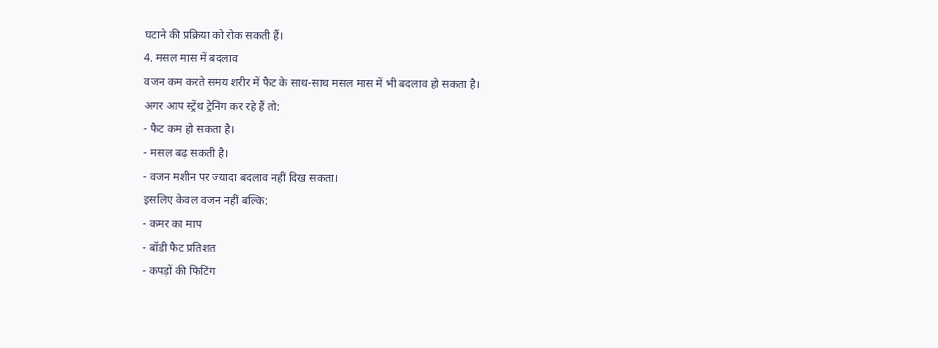घटाने की प्रक्रिया को रोक सकती हैं।
4. मसल मास में बदलाव
वजन कम करते समय शरीर में फैट के साथ-साथ मसल मास में भी बदलाव हो सकता है।
अगर आप स्ट्रेंथ ट्रेनिंग कर रहे हैं तो:
- फैट कम हो सकता है।
- मसल बढ़ सकती है।
- वजन मशीन पर ज्यादा बदलाव नहीं दिख सकता।
इसलिए केवल वजन नहीं बल्कि:
- कमर का माप
- बॉडी फैट प्रतिशत
- कपड़ों की फिटिंग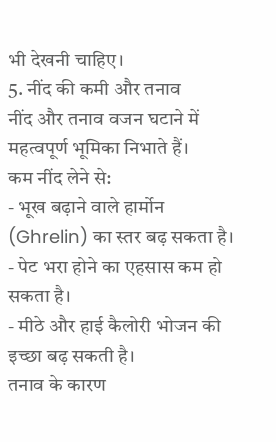भी देखनी चाहिए।
5. नींद की कमी और तनाव
नींद और तनाव वजन घटाने में महत्वपूर्ण भूमिका निभाते हैं।
कम नींद लेने से:
- भूख बढ़ाने वाले हार्मोन (Ghrelin) का स्तर बढ़ सकता है।
- पेट भरा होने का एहसास कम हो सकता है।
- मीठे और हाई कैलोरी भोजन की इच्छा बढ़ सकती है।
तनाव के कारण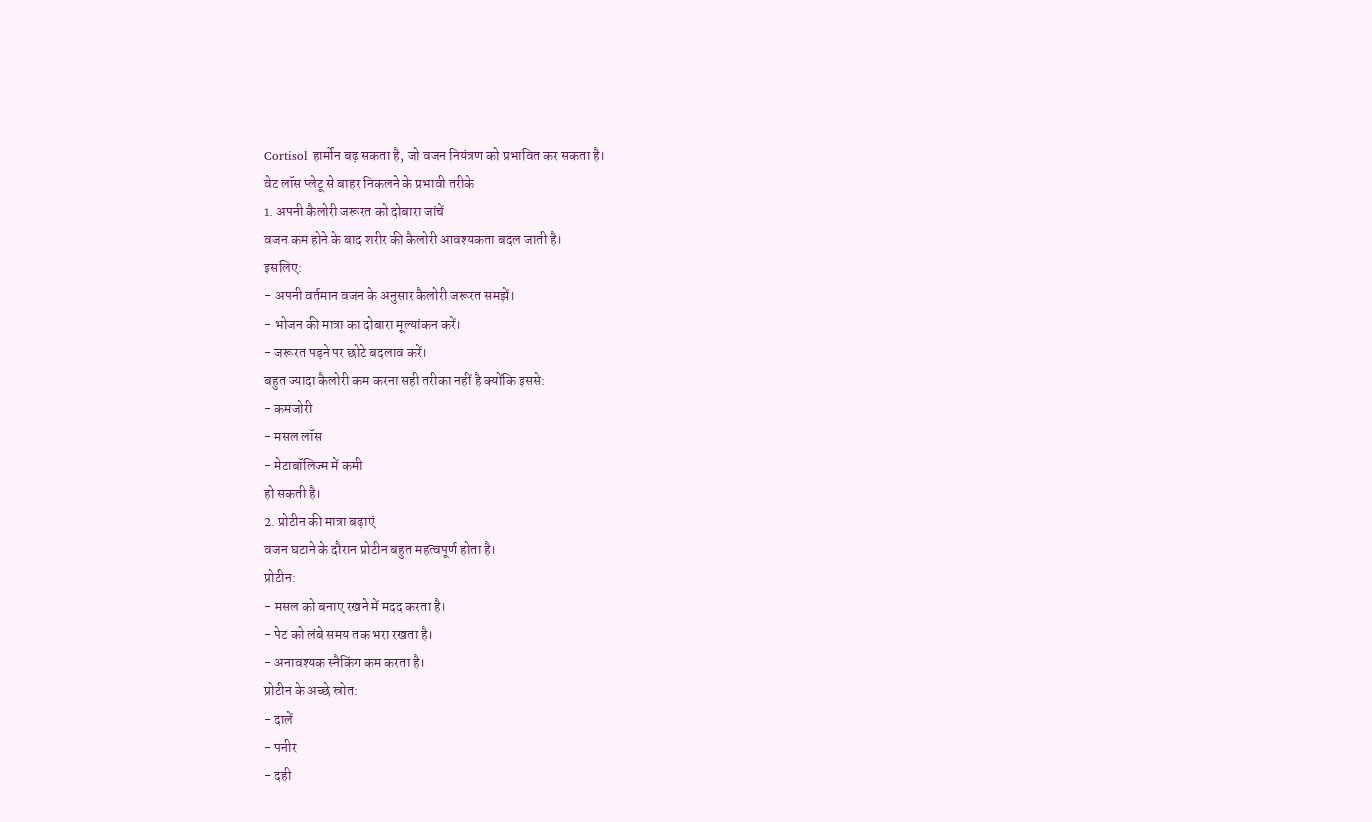Cortisol हार्मोन बढ़ सकता है, जो वजन नियंत्रण को प्रभावित कर सकता है।
वेट लॉस प्लेटू से बाहर निकलने के प्रभावी तरीके
1. अपनी कैलोरी जरूरत को दोबारा जांचें
वजन कम होने के बाद शरीर की कैलोरी आवश्यकता बदल जाती है।
इसलिए:
- अपनी वर्तमान वजन के अनुसार कैलोरी जरूरत समझें।
- भोजन की मात्रा का दोबारा मूल्यांकन करें।
- जरूरत पड़ने पर छोटे बदलाव करें।
बहुत ज्यादा कैलोरी कम करना सही तरीका नहीं है क्योंकि इससे:
- कमजोरी
- मसल लॉस
- मेटाबॉलिज्म में कमी
हो सकती है।
2. प्रोटीन की मात्रा बढ़ाएं
वजन घटाने के दौरान प्रोटीन बहुत महत्वपूर्ण होता है।
प्रोटीन:
- मसल को बनाए रखने में मदद करता है।
- पेट को लंबे समय तक भरा रखता है।
- अनावश्यक स्नैकिंग कम करता है।
प्रोटीन के अच्छे स्रोत:
- दालें
- पनीर
- दही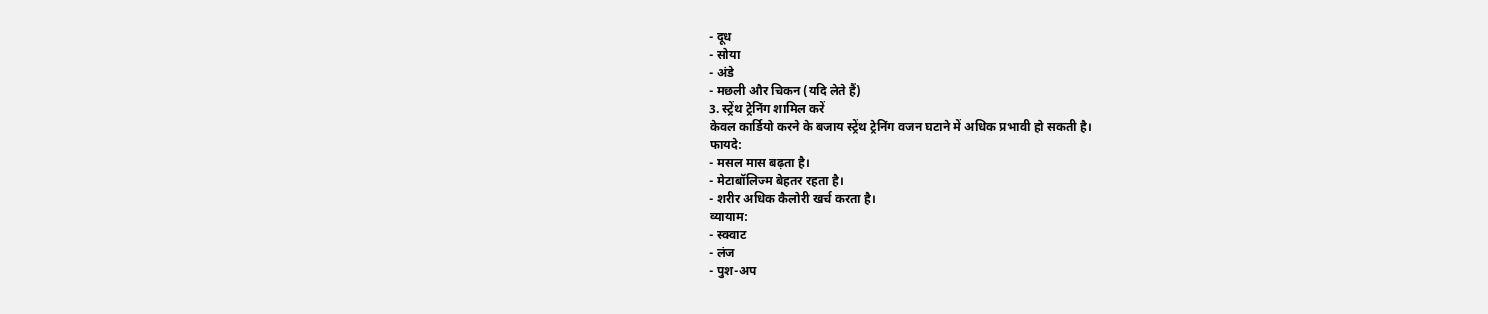- दूध
- सोया
- अंडे
- मछली और चिकन (यदि लेते हैं)
3. स्ट्रेंथ ट्रेनिंग शामिल करें
केवल कार्डियो करने के बजाय स्ट्रेंथ ट्रेनिंग वजन घटाने में अधिक प्रभावी हो सकती है।
फायदे:
- मसल मास बढ़ता है।
- मेटाबॉलिज्म बेहतर रहता है।
- शरीर अधिक कैलोरी खर्च करता है।
व्यायाम:
- स्क्वाट
- लंज
- पुश-अप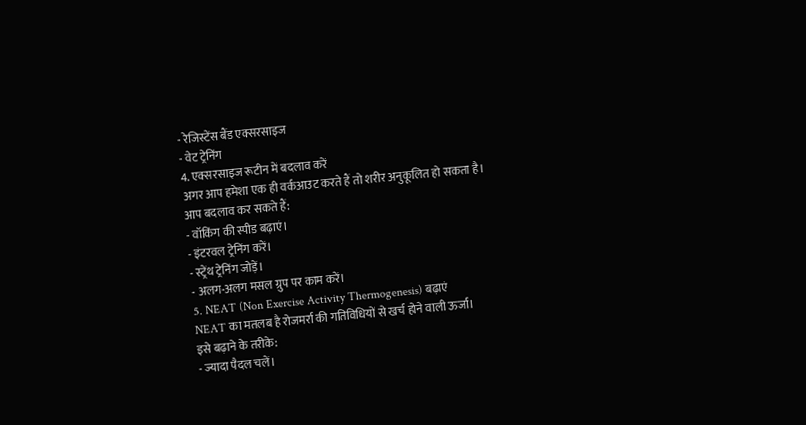- रेजिस्टेंस बैंड एक्सरसाइज
- वेट ट्रेनिंग
4. एक्सरसाइज रूटीन में बदलाव करें
अगर आप हमेशा एक ही वर्कआउट करते हैं तो शरीर अनुकूलित हो सकता है।
आप बदलाव कर सकते हैं:
- वॉकिंग की स्पीड बढ़ाएं।
- इंटरवल ट्रेनिंग करें।
- स्ट्रेंथ ट्रेनिंग जोड़ें।
- अलग-अलग मसल ग्रुप पर काम करें।
5. NEAT (Non Exercise Activity Thermogenesis) बढ़ाएं
NEAT का मतलब है रोजमर्रा की गतिविधियों से खर्च होने वाली ऊर्जा।
इसे बढ़ाने के तरीके:
- ज्यादा पैदल चलें।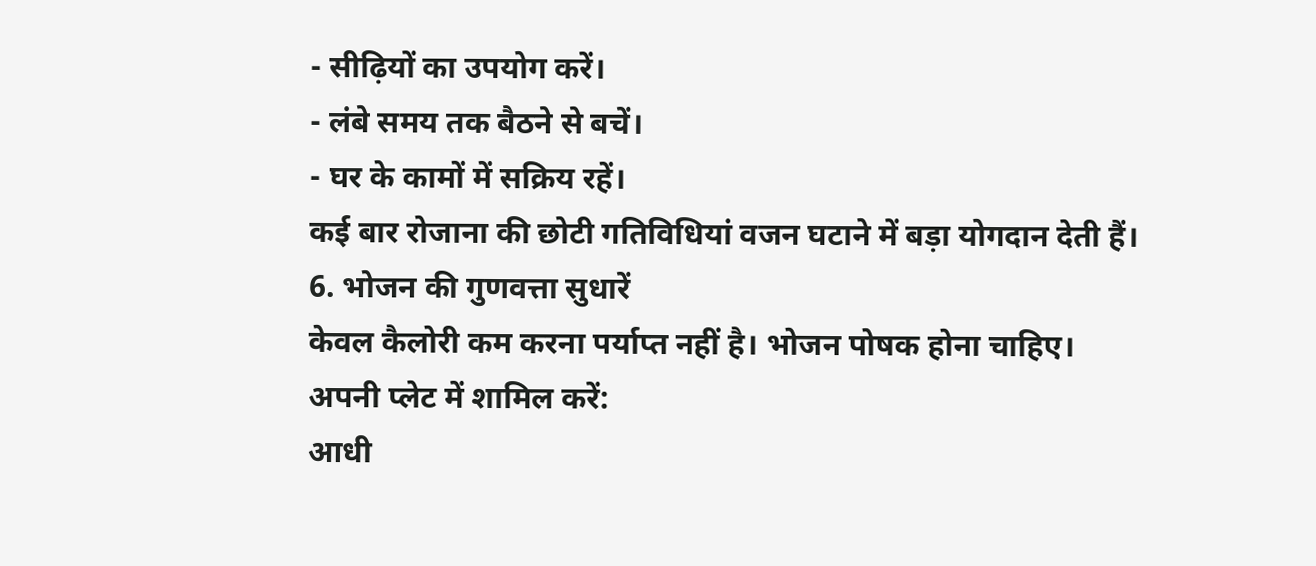- सीढ़ियों का उपयोग करें।
- लंबे समय तक बैठने से बचें।
- घर के कामों में सक्रिय रहें।
कई बार रोजाना की छोटी गतिविधियां वजन घटाने में बड़ा योगदान देती हैं।
6. भोजन की गुणवत्ता सुधारें
केवल कैलोरी कम करना पर्याप्त नहीं है। भोजन पोषक होना चाहिए।
अपनी प्लेट में शामिल करें:
आधी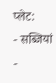प्लेट:
- सब्जियां
-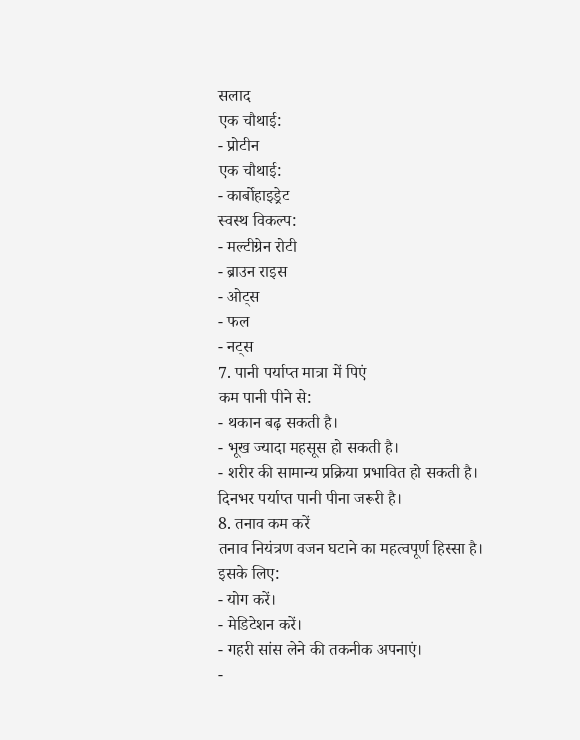सलाद
एक चौथाई:
- प्रोटीन
एक चौथाई:
- कार्बोहाइड्रेट
स्वस्थ विकल्प:
- मल्टीग्रेन रोटी
- ब्राउन राइस
- ओट्स
- फल
- नट्स
7. पानी पर्याप्त मात्रा में पिएं
कम पानी पीने से:
- थकान बढ़ सकती है।
- भूख ज्यादा महसूस हो सकती है।
- शरीर की सामान्य प्रक्रिया प्रभावित हो सकती है।
दिनभर पर्याप्त पानी पीना जरूरी है।
8. तनाव कम करें
तनाव नियंत्रण वजन घटाने का महत्वपूर्ण हिस्सा है।
इसके लिए:
- योग करें।
- मेडिटेशन करें।
- गहरी सांस लेने की तकनीक अपनाएं।
-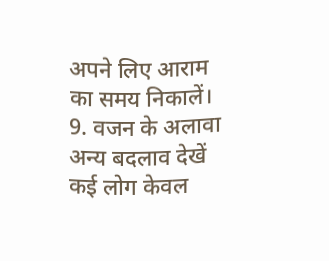अपने लिए आराम का समय निकालें।
9. वजन के अलावा अन्य बदलाव देखें
कई लोग केवल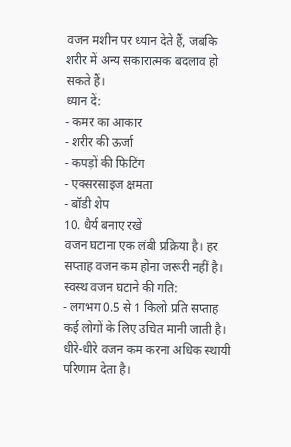वजन मशीन पर ध्यान देते हैं, जबकि शरीर में अन्य सकारात्मक बदलाव हो सकते हैं।
ध्यान दें:
- कमर का आकार
- शरीर की ऊर्जा
- कपड़ों की फिटिंग
- एक्सरसाइज क्षमता
- बॉडी शेप
10. धैर्य बनाए रखें
वजन घटाना एक लंबी प्रक्रिया है। हर सप्ताह वजन कम होना जरूरी नहीं है।
स्वस्थ वजन घटाने की गति:
- लगभग 0.5 से 1 किलो प्रति सप्ताह कई लोगों के लिए उचित मानी जाती है।
धीरे-धीरे वजन कम करना अधिक स्थायी परिणाम देता है।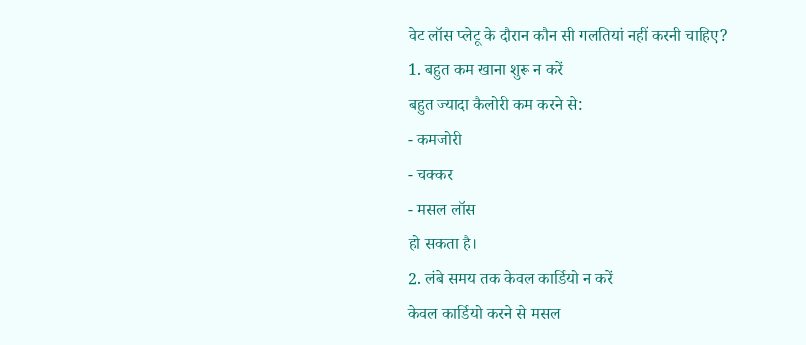वेट लॉस प्लेटू के दौरान कौन सी गलतियां नहीं करनी चाहिए?
1. बहुत कम खाना शुरू न करें
बहुत ज्यादा कैलोरी कम करने से:
- कमजोरी
- चक्कर
- मसल लॉस
हो सकता है।
2. लंबे समय तक केवल कार्डियो न करें
केवल कार्डियो करने से मसल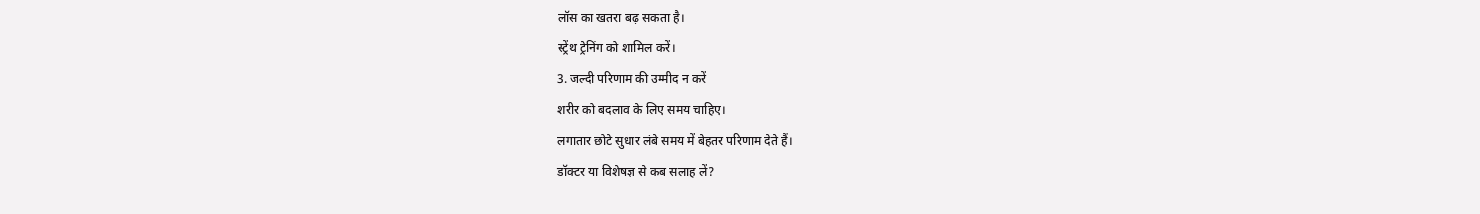लॉस का खतरा बढ़ सकता है।
स्ट्रेंथ ट्रेनिंग को शामिल करें।
3. जल्दी परिणाम की उम्मीद न करें
शरीर को बदलाव के लिए समय चाहिए।
लगातार छोटे सुधार लंबे समय में बेहतर परिणाम देते हैं।
डॉक्टर या विशेषज्ञ से कब सलाह लें?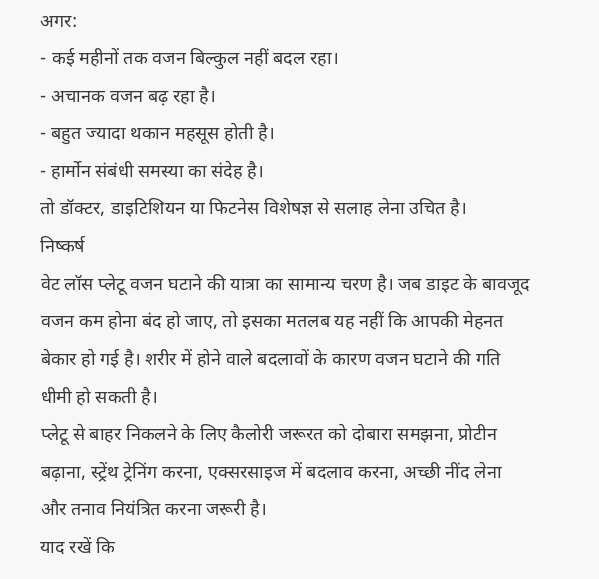अगर:
- कई महीनों तक वजन बिल्कुल नहीं बदल रहा।
- अचानक वजन बढ़ रहा है।
- बहुत ज्यादा थकान महसूस होती है।
- हार्मोन संबंधी समस्या का संदेह है।
तो डॉक्टर, डाइटिशियन या फिटनेस विशेषज्ञ से सलाह लेना उचित है।
निष्कर्ष
वेट लॉस प्लेटू वजन घटाने की यात्रा का सामान्य चरण है। जब डाइट के बावजूद वजन कम होना बंद हो जाए, तो इसका मतलब यह नहीं कि आपकी मेहनत बेकार हो गई है। शरीर में होने वाले बदलावों के कारण वजन घटाने की गति धीमी हो सकती है।
प्लेटू से बाहर निकलने के लिए कैलोरी जरूरत को दोबारा समझना, प्रोटीन बढ़ाना, स्ट्रेंथ ट्रेनिंग करना, एक्सरसाइज में बदलाव करना, अच्छी नींद लेना और तनाव नियंत्रित करना जरूरी है।
याद रखें कि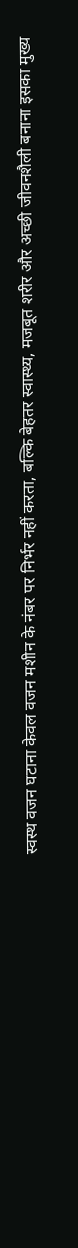स्वस्थ वजन घटाना केवल वजन मशीन के नंबर पर निर्भर नहीं करता, बल्कि बेहतर स्वास्थ्य, मजबूत शरीर और अच्छी जीवनशैली बनाना इसका मुख्य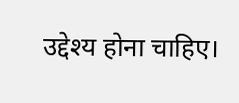उद्देश्य होना चाहिए।